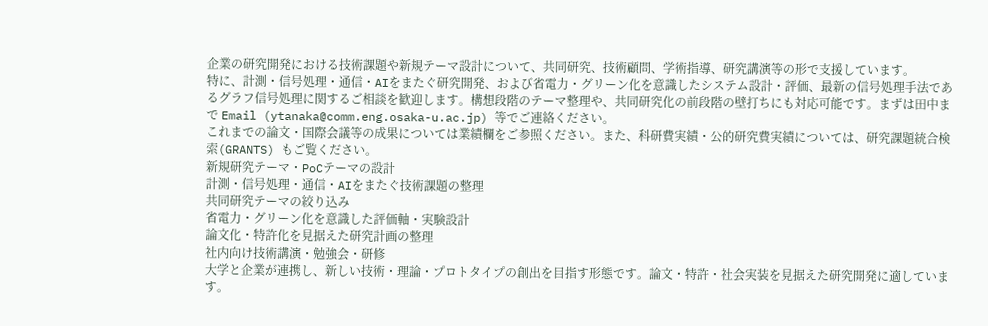企業の研究開発における技術課題や新規テーマ設計について、共同研究、技術顧問、学術指導、研究講演等の形で支援しています。
特に、計測・信号処理・通信・AIをまたぐ研究開発、および省電力・グリーン化を意識したシステム設計・評価、最新の信号処理手法であるグラフ信号処理に関するご相談を歓迎します。構想段階のテーマ整理や、共同研究化の前段階の壁打ちにも対応可能です。まずは田中まで Email (ytanaka@comm.eng.osaka-u.ac.jp) 等でご連絡ください。
これまでの論文・国際会議等の成果については業績欄をご参照ください。また、科研費実績・公的研究費実績については、研究課題統合検索(GRANTS) もご覧ください。
新規研究テーマ・PoCテーマの設計
計測・信号処理・通信・AIをまたぐ技術課題の整理
共同研究テーマの絞り込み
省電力・グリーン化を意識した評価軸・実験設計
論文化・特許化を見据えた研究計画の整理
社内向け技術講演・勉強会・研修
大学と企業が連携し、新しい技術・理論・プロトタイプの創出を目指す形態です。論文・特許・社会実装を見据えた研究開発に適しています。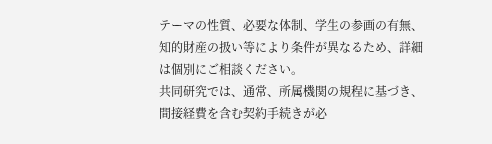テーマの性質、必要な体制、学生の参画の有無、知的財産の扱い等により条件が異なるため、詳細は個別にご相談ください。
共同研究では、通常、所属機関の規程に基づき、間接経費を含む契約手続きが必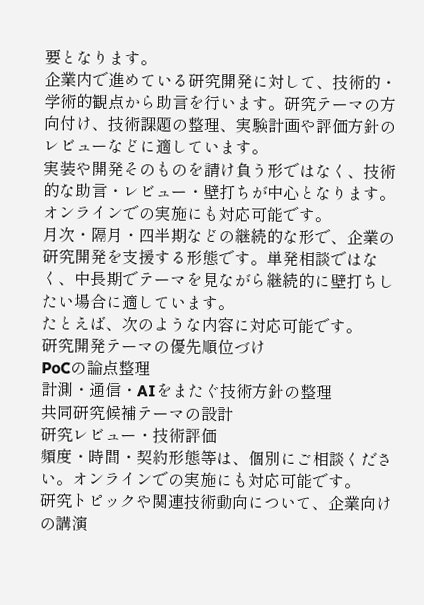要となります。
企業内で進めている研究開発に対して、技術的・学術的観点から助言を行います。研究テーマの方向付け、技術課題の整理、実験計画や評価方針のレビューなどに適しています。
実装や開発そのものを請け負う形ではなく、技術的な助言・レビュー・壁打ちが中心となります。オンラインでの実施にも対応可能です。
月次・隔月・四半期などの継続的な形で、企業の研究開発を支援する形態です。単発相談ではなく、中長期でテーマを見ながら継続的に壁打ちしたい場合に適しています。
たとえば、次のような内容に対応可能です。
研究開発テーマの優先順位づけ
PoCの論点整理
計測・通信・AIをまたぐ技術方針の整理
共同研究候補テーマの設計
研究レビュー・技術評価
頻度・時間・契約形態等は、個別にご相談ください。オンラインでの実施にも対応可能です。
研究トピックや関連技術動向について、企業向けの講演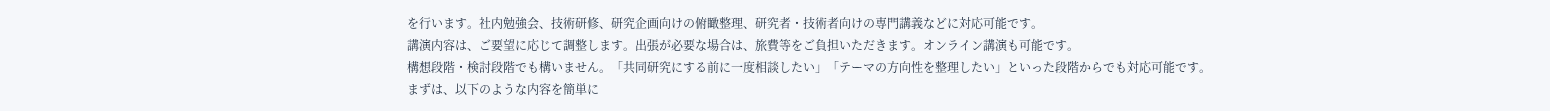を行います。社内勉強会、技術研修、研究企画向けの俯瞰整理、研究者・技術者向けの専門講義などに対応可能です。
講演内容は、ご要望に応じて調整します。出張が必要な場合は、旅費等をご負担いただきます。オンライン講演も可能です。
構想段階・検討段階でも構いません。「共同研究にする前に一度相談したい」「テーマの方向性を整理したい」といった段階からでも対応可能です。
まずは、以下のような内容を簡単に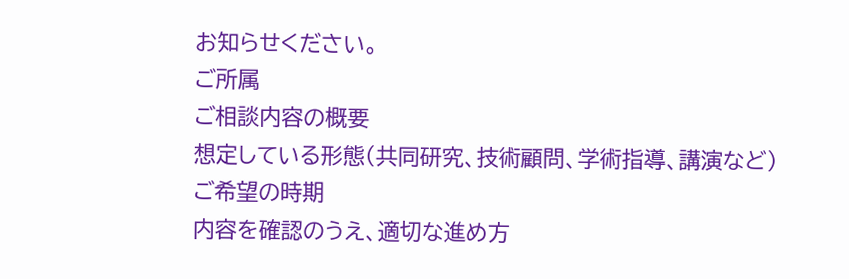お知らせください。
ご所属
ご相談内容の概要
想定している形態(共同研究、技術顧問、学術指導、講演など)
ご希望の時期
内容を確認のうえ、適切な進め方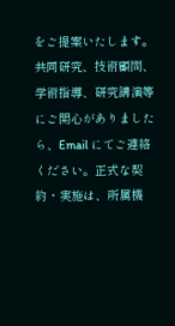をご提案いたします。
共同研究、技術顧問、学術指導、研究講演等にご関心がありましたら、Email にてご連絡ください。正式な契約・実施は、所属機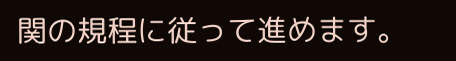関の規程に従って進めます。